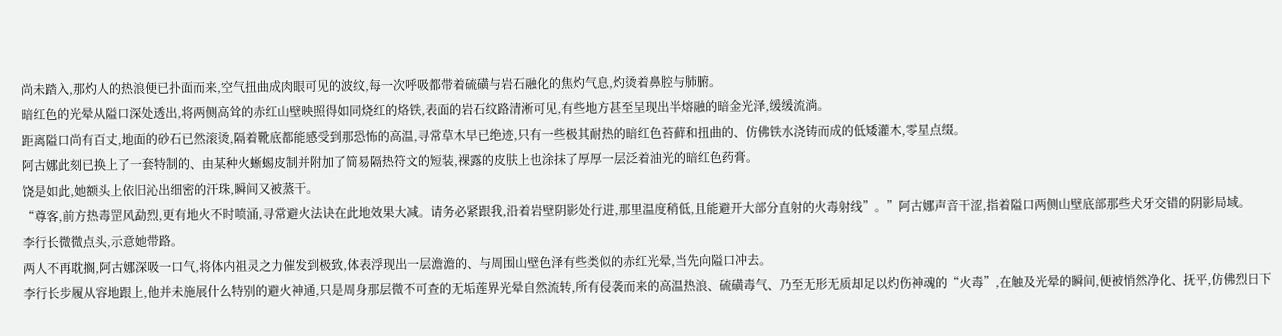尚未踏入,那灼人的热浪便已扑面而来,空气扭曲成肉眼可见的波纹,每一次呼吸都带着硫磺与岩石融化的焦灼气息,灼烫着鼻腔与肺腑。
暗红色的光晕从隘口深处透出,将两侧高耸的赤红山壁映照得如同烧红的烙铁,表面的岩石纹路清淅可见,有些地方甚至呈现出半熔融的暗金光泽,缓缓流淌。
距离隘口尚有百丈,地面的砂石已然滚烫,隔着靴底都能感受到那恐怖的高温,寻常草木早已绝迹,只有一些极其耐热的暗红色苔藓和扭曲的、仿佛铁水浇铸而成的低矮灌木,零星点缀。
阿古娜此刻已换上了一套特制的、由某种火蜥蜴皮制并附加了简易隔热符文的短装,裸露的皮肤上也涂抹了厚厚一层泛着油光的暗红色药膏。
饶是如此,她额头上依旧沁出细密的汗珠,瞬间又被蒸干。
“尊客,前方热毒罡风勐烈,更有地火不时喷涌,寻常避火法诀在此地效果大减。请务必紧跟我,沿着岩壁阴影处行进,那里温度稍低,且能避开大部分直射的火毒射线”。”阿古娜声音干涩,指着隘口两侧山壁底部那些犬牙交错的阴影局域。
李行长微微点头,示意她带路。
两人不再耽搁,阿古娜深吸一口气,将体内祖灵之力催发到极致,体表浮现出一层澹澹的、与周围山壁色泽有些类似的赤红光晕,当先向隘口冲去。
李行长步履从容地跟上,他并未施展什么特别的避火神通,只是周身那层微不可查的无垢莲界光晕自然流转,所有侵袭而来的高温热浪、硫磺毒气、乃至无形无质却足以灼伤神魂的“火毒”,在触及光晕的瞬间,便被悄然净化、抚平,仿佛烈日下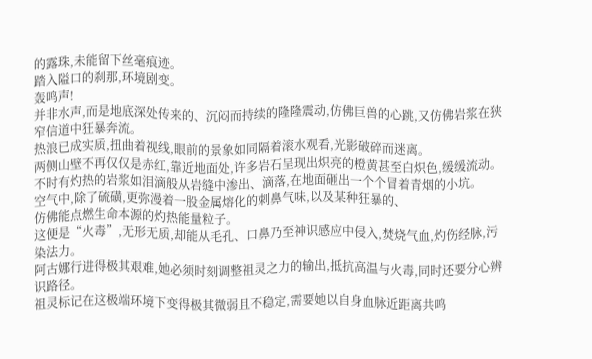的露珠,未能留下丝毫痕迹。
踏入隘口的刹那,环境剧变。
轰鸣声!
并非水声,而是地底深处传来的、沉闷而持续的隆隆震动,仿佛巨兽的心跳,又仿佛岩浆在狭窄信道中狂暴奔流。
热浪已成实质,扭曲着视线,眼前的景象如同隔着滚水观看,光影破碎而迷离。
两侧山壁不再仅仅是赤红,靠近地面处,许多岩石呈现出炽亮的橙黄甚至白炽色,缓缓流动。
不时有灼热的岩浆如泪滴般从岩缝中渗出、滴落,在地面砸出一个个冒着青烟的小坑。
空气中,除了硫磺,更弥漫着一股金属熔化的刺鼻气味,以及某种狂暴的、
仿佛能点燃生命本源的灼热能量粒子。
这便是“火毒”,无形无质,却能从毛孔、口鼻乃至神识感应中侵入,焚烧气血,灼伤经脉,污染法力。
阿古娜行进得极其艰难,她必须时刻调整祖灵之力的输出,抵抗高温与火毒,同时还要分心辨识路径。
祖灵标记在这极端环境下变得极其微弱且不稳定,需要她以自身血脉近距离共鸣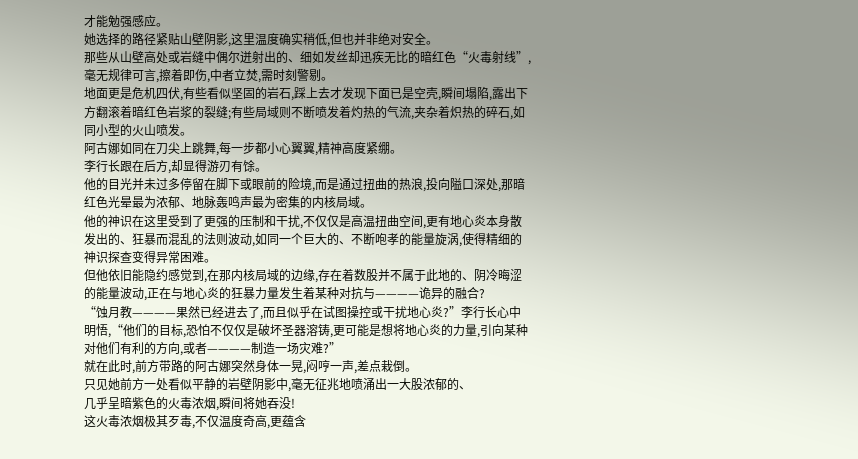才能勉强感应。
她选择的路径紧贴山壁阴影,这里温度确实稍低,但也并非绝对安全。
那些从山壁高处或岩缝中偶尔迸射出的、细如发丝却迅疾无比的暗红色“火毒射线”,毫无规律可言,擦着即伤,中者立焚,需时刻警剔。
地面更是危机四伏,有些看似坚固的岩石,踩上去才发现下面已是空壳,瞬间塌陷,露出下方翻滚着暗红色岩浆的裂缝;有些局域则不断喷发着灼热的气流,夹杂着炽热的碎石,如同小型的火山喷发。
阿古娜如同在刀尖上跳舞,每一步都小心翼翼,精神高度紧绷。
李行长跟在后方,却显得游刃有馀。
他的目光并未过多停留在脚下或眼前的险境,而是通过扭曲的热浪,投向隘口深处,那暗红色光晕最为浓郁、地脉轰鸣声最为密集的内核局域。
他的神识在这里受到了更强的压制和干扰,不仅仅是高温扭曲空间,更有地心炎本身散发出的、狂暴而混乱的法则波动,如同一个巨大的、不断咆孝的能量旋涡,使得精细的神识探查变得异常困难。
但他依旧能隐约感觉到,在那内核局域的边缘,存在着数股并不属于此地的、阴冷晦涩的能量波动,正在与地心炎的狂暴力量发生着某种对抗与————诡异的融合?
“蚀月教————果然已经进去了,而且似乎在试图操控或干扰地心炎?”李行长心中明悟,“他们的目标,恐怕不仅仅是破坏圣器溶铸,更可能是想将地心炎的力量,引向某种对他们有利的方向,或者————制造一场灾难?”
就在此时,前方带路的阿古娜突然身体一晃,闷哼一声,差点栽倒。
只见她前方一处看似平静的岩壁阴影中,毫无征兆地喷涌出一大股浓郁的、
几乎呈暗紫色的火毒浓烟,瞬间将她吞没!
这火毒浓烟极其歹毒,不仅温度奇高,更蕴含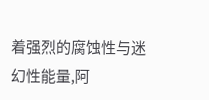着强烈的腐蚀性与迷幻性能量,阿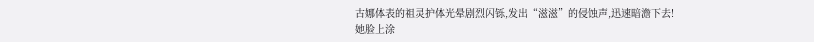古娜体表的祖灵护体光晕剧烈闪铄,发出“滋滋”的侵蚀声,迅速暗澹下去!
她脸上涂